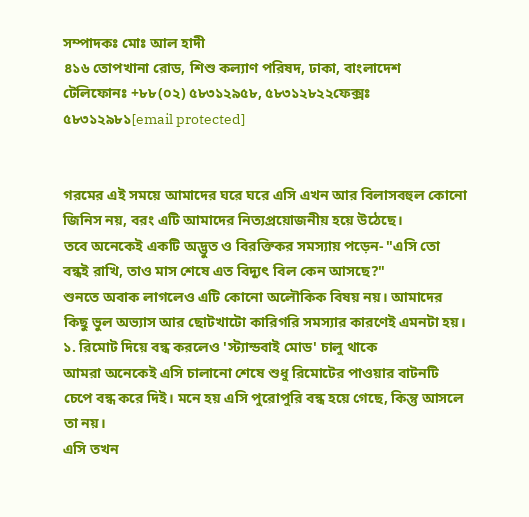সম্পাদকঃ মোঃ আল হাদী
৪১৬ তোপখানা রোড, শিশু কল্যাণ পরিষদ, ঢাকা, বাংলাদেশ
টেলিফোনঃ +৮৮(০২) ৫৮৩১২৯৫৮, ৫৮৩১২৮২২ফেক্সঃ ৫৮৩১২৯৮১[email protected]


গরমের এই সময়ে আমাদের ঘরে ঘরে এসি এখন আর বিলাসবহুল কোনো জিনিস নয়, বরং এটি আমাদের নিত্যপ্রয়োজনীয় হয়ে উঠেছে।
তবে অনেকেই একটি অদ্ভুত ও বিরক্তিকর সমস্যায় পড়েন- "এসি তো বন্ধই রাখি, তাও মাস শেষে এত বিদ্যুৎ বিল কেন আসছে?"
শুনতে অবাক লাগলেও এটি কোনো অলৌকিক বিষয় নয়। আমাদের কিছু ভুল অভ্যাস আর ছোটখাটো কারিগরি সমস্যার কারণেই এমনটা হয়।
১. রিমোট দিয়ে বন্ধ করলেও 'স্ট্যান্ডবাই মোড' চালু থাকে
আমরা অনেকেই এসি চালানো শেষে শুধু রিমোটের পাওয়ার বাটনটি চেপে বন্ধ করে দিই। মনে হয় এসি পুরোপুরি বন্ধ হয়ে গেছে, কিন্তু আসলে তা নয়।
এসি তখন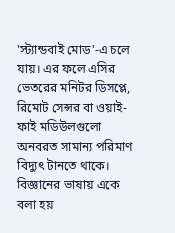'স্ট্যান্ডবাই মোড'-এ চলে যায়। এর ফলে এসির ভেতরের মনিটর ডিসপ্লে, রিমোট সেন্সর বা ওয়াই-ফাই মডিউলগুলো অনবরত সামান্য পরিমাণ বিদ্যুৎ টানতে থাকে।
বিজ্ঞানের ভাষায় একে বলা হয়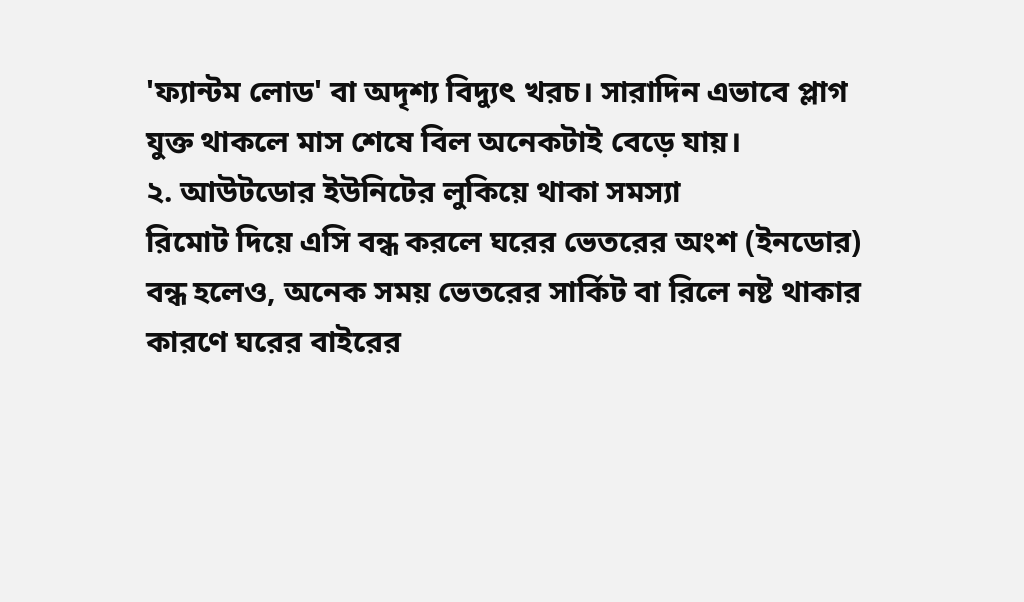'ফ্যান্টম লোড' বা অদৃশ্য বিদ্যুৎ খরচ। সারাদিন এভাবে প্লাগ যুক্ত থাকলে মাস শেষে বিল অনেকটাই বেড়ে যায়।
২. আউটডোর ইউনিটের লুকিয়ে থাকা সমস্যা
রিমোট দিয়ে এসি বন্ধ করলে ঘরের ভেতরের অংশ (ইনডোর) বন্ধ হলেও, অনেক সময় ভেতরের সার্কিট বা রিলে নষ্ট থাকার কারণে ঘরের বাইরের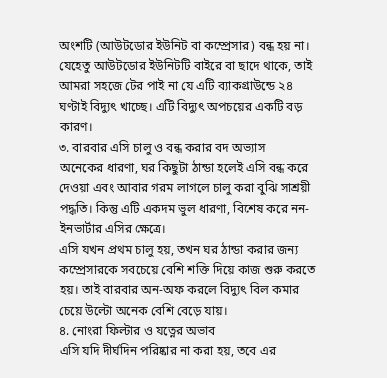অংশটি (আউটডোর ইউনিট বা কম্প্রেসার) বন্ধ হয় না।
যেহেতু আউটডোর ইউনিটটি বাইরে বা ছাদে থাকে, তাই আমরা সহজে টের পাই না যে এটি ব্যাকগ্রাউন্ডে ২৪ ঘণ্টাই বিদ্যুৎ খাচ্ছে। এটি বিদ্যুৎ অপচয়ের একটি বড় কারণ।
৩. বারবার এসি চালু ও বন্ধ করার বদ অভ্যাস
অনেকের ধারণা, ঘর কিছুটা ঠান্ডা হলেই এসি বন্ধ করে দেওয়া এবং আবার গরম লাগলে চালু করা বুঝি সাশ্রয়ী পদ্ধতি। কিন্তু এটি একদম ভুল ধারণা, বিশেষ করে নন-ইনভার্টার এসির ক্ষেত্রে।
এসি যখন প্রথম চালু হয়, তখন ঘর ঠান্ডা করার জন্য কম্প্রেসারকে সবচেয়ে বেশি শক্তি দিয়ে কাজ শুরু করতে হয়। তাই বারবার অন-অফ করলে বিদ্যুৎ বিল কমার চেয়ে উল্টো অনেক বেশি বেড়ে যায়।
৪. নোংরা ফিল্টার ও যত্নের অভাব
এসি যদি দীর্ঘদিন পরিষ্কার না করা হয়, তবে এর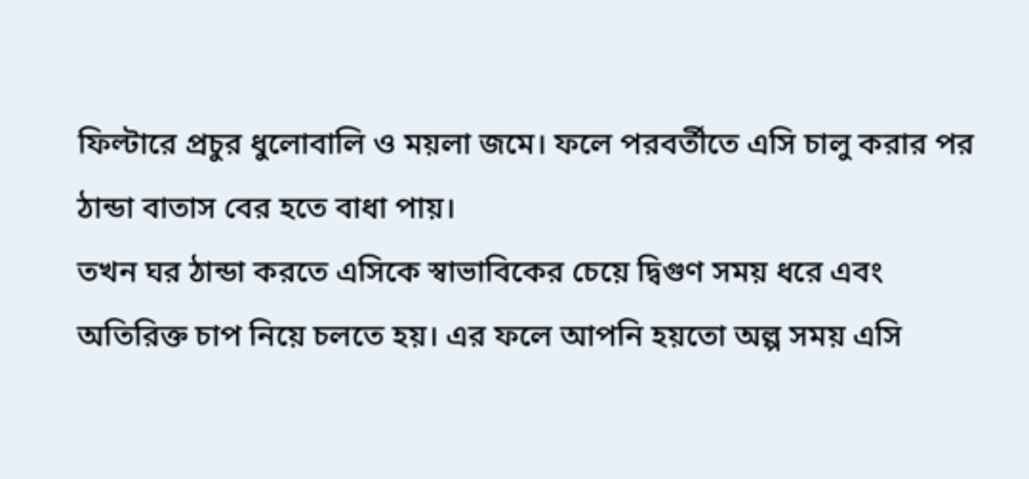ফিল্টারে প্রচুর ধুলোবালি ও ময়লা জমে। ফলে পরবর্তীতে এসি চালু করার পর ঠান্ডা বাতাস বের হতে বাধা পায়।
তখন ঘর ঠান্ডা করতে এসিকে স্বাভাবিকের চেয়ে দ্বিগুণ সময় ধরে এবং অতিরিক্ত চাপ নিয়ে চলতে হয়। এর ফলে আপনি হয়তো অল্প সময় এসি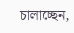চালাচ্ছেন,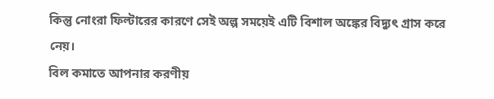কিন্তু নোংরা ফিল্টারের কারণে সেই অল্প সময়েই এটি বিশাল অঙ্কের বিদ্যুৎ গ্রাস করে নেয়।
বিল কমাতে আপনার করণীয়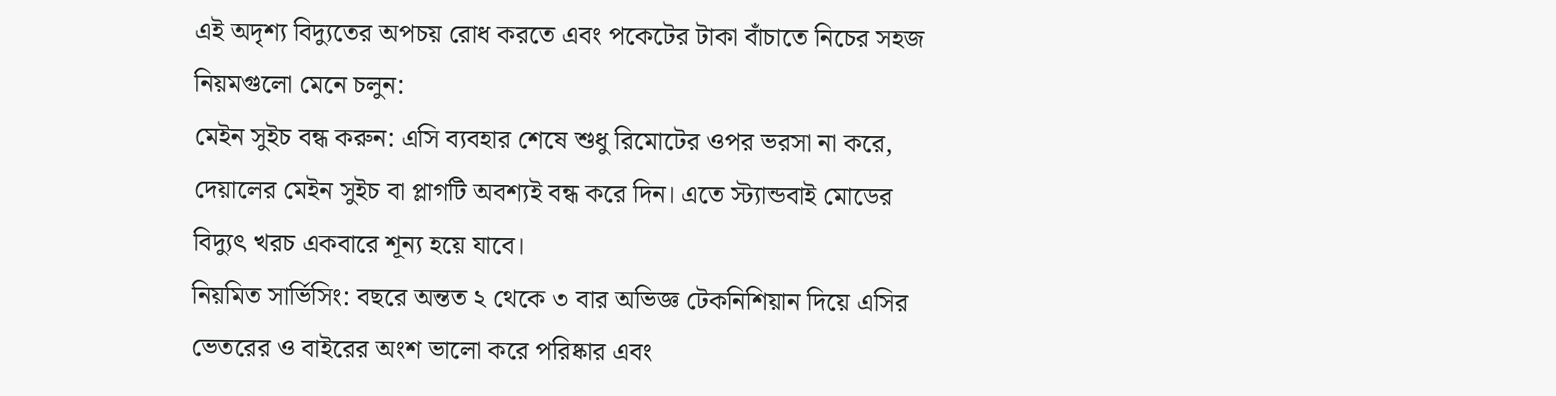এই অদৃশ্য বিদ্যুতের অপচয় রোধ করতে এবং পকেটের টাকা বাঁচাতে নিচের সহজ নিয়মগুলো মেনে চলুন:
মেইন সুইচ বন্ধ করুন: এসি ব্যবহার শেষে শুধু রিমোটের ওপর ভরসা না করে, দেয়ালের মেইন সুইচ বা প্লাগটি অবশ্যই বন্ধ করে দিন। এতে স্ট্যান্ডবাই মোডের বিদ্যুৎ খরচ একবারে শূন্য হয়ে যাবে।
নিয়মিত সার্ভিসিং: বছরে অন্তত ২ থেকে ৩ বার অভিজ্ঞ টেকনিশিয়ান দিয়ে এসির ভেতরের ও বাইরের অংশ ভালো করে পরিষ্কার এবং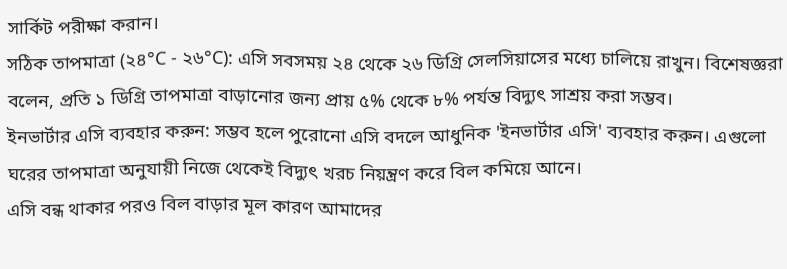সার্কিট পরীক্ষা করান।
সঠিক তাপমাত্রা (২৪°C - ২৬°C): এসি সবসময় ২৪ থেকে ২৬ ডিগ্রি সেলসিয়াসের মধ্যে চালিয়ে রাখুন। বিশেষজ্ঞরা বলেন, প্রতি ১ ডিগ্রি তাপমাত্রা বাড়ানোর জন্য প্রায় ৫% থেকে ৮% পর্যন্ত বিদ্যুৎ সাশ্রয় করা সম্ভব।
ইনভার্টার এসি ব্যবহার করুন: সম্ভব হলে পুরোনো এসি বদলে আধুনিক 'ইনভার্টার এসি' ব্যবহার করুন। এগুলো ঘরের তাপমাত্রা অনুযায়ী নিজে থেকেই বিদ্যুৎ খরচ নিয়ন্ত্রণ করে বিল কমিয়ে আনে।
এসি বন্ধ থাকার পরও বিল বাড়ার মূল কারণ আমাদের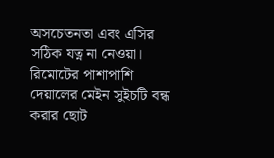অসচেতনতা এবং এসির সঠিক যত্ন না নেওয়া।
রিমোটের পাশাপাশি দেয়ালের মেইন সুইচটি বন্ধ করার ছোট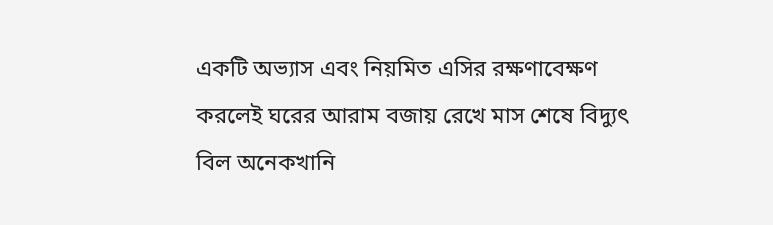একটি অভ্যাস এবং নিয়মিত এসির রক্ষণাবেক্ষণ করলেই ঘরের আরাম বজায় রেখে মাস শেষে বিদ্যুৎ বিল অনেকখানি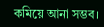কমিয়ে আনা সম্ভব।